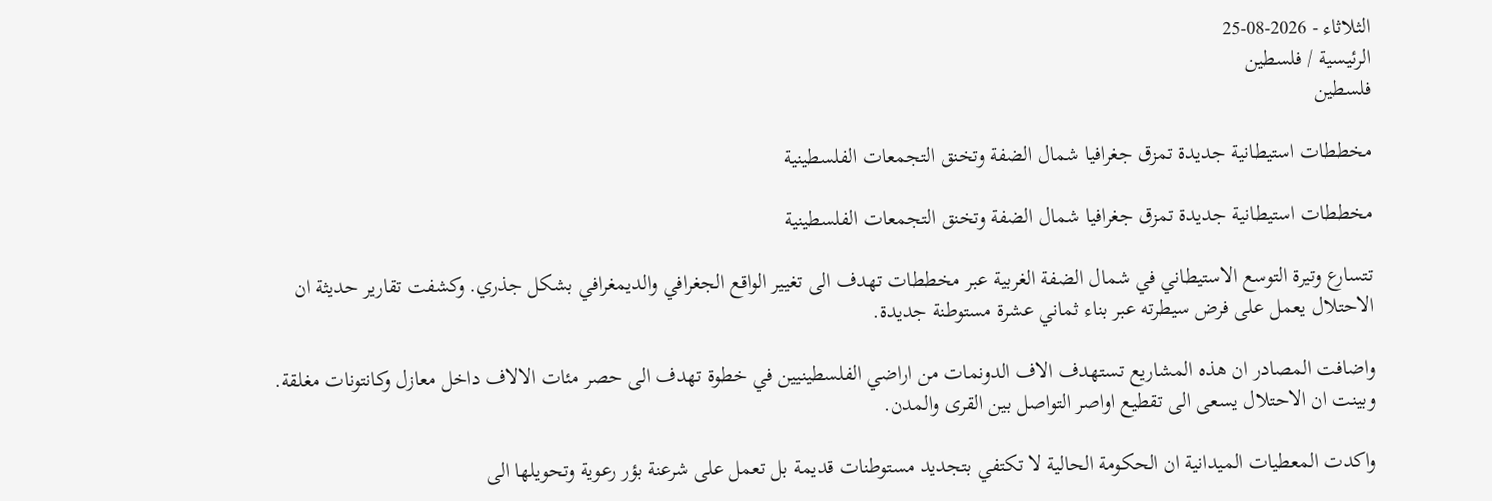الثلاثاء - 2026-08-25
الرئيسية / فلسطين
فلسطين

مخططات استيطانية جديدة تمزق جغرافيا شمال الضفة وتخنق التجمعات الفلسطينية

مخططات استيطانية جديدة تمزق جغرافيا شمال الضفة وتخنق التجمعات الفلسطينية

تتسارع وتيرة التوسع الاستيطاني في شمال الضفة الغربية عبر مخططات تهدف الى تغيير الواقع الجغرافي والديمغرافي بشكل جذري. وكشفت تقارير حديثة ان الاحتلال يعمل على فرض سيطرته عبر بناء ثماني عشرة مستوطنة جديدة.

واضافت المصادر ان هذه المشاريع تستهدف الاف الدونمات من اراضي الفلسطينيين في خطوة تهدف الى حصر مئات الالاف داخل معازل وكانتونات مغلقة. وبينت ان الاحتلال يسعى الى تقطيع اواصر التواصل بين القرى والمدن.

واكدت المعطيات الميدانية ان الحكومة الحالية لا تكتفي بتجديد مستوطنات قديمة بل تعمل على شرعنة بؤر رعوية وتحويلها الى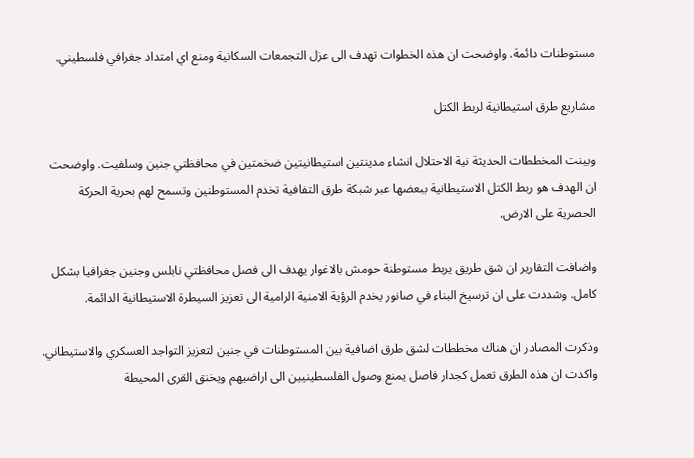مستوطنات دائمة. واوضحت ان هذه الخطوات تهدف الى عزل التجمعات السكانية ومنع اي امتداد جغرافي فلسطيني.

مشاريع طرق استيطانية لربط الكتل

وبينت المخططات الحديثة نية الاحتلال انشاء مدينتين استيطانيتين ضخمتين في محافظتي جنين وسلفيت. واوضحت ان الهدف هو ربط الكتل الاستيطانية ببعضها عبر شبكة طرق التفافية تخدم المستوطنين وتسمح لهم بحرية الحركة الحصرية على الارض.

واضافت التقارير ان شق طريق يربط مستوطنة حومش بالاغوار يهدف الى فصل محافظتي نابلس وجنين جغرافيا بشكل كامل. وشددت على ان ترسيخ البناء في صانور يخدم الرؤية الامنية الرامية الى تعزيز السيطرة الاستيطانية الدائمة.

وذكرت المصادر ان هناك مخططات لشق طرق اضافية بين المستوطنات في جنين لتعزيز التواجد العسكري والاستيطاني. واكدت ان هذه الطرق تعمل كجدار فاصل يمنع وصول الفلسطينيين الى اراضيهم ويخنق القرى المحيطة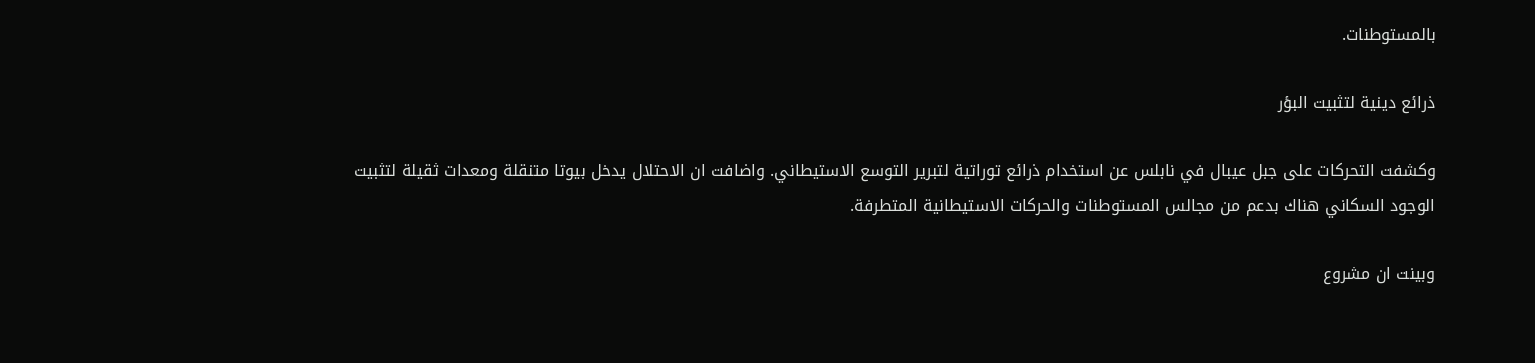بالمستوطنات.

ذرائع دينية لتثبيت البؤر

وكشفت التحركات على جبل عيبال في نابلس عن استخدام ذرائع توراتية لتبرير التوسع الاستيطاني. واضافت ان الاحتلال يدخل بيوتا متنقلة ومعدات ثقيلة لتثبيت الوجود السكاني هناك بدعم من مجالس المستوطنات والحركات الاستيطانية المتطرفة.

وبينت ان مشروع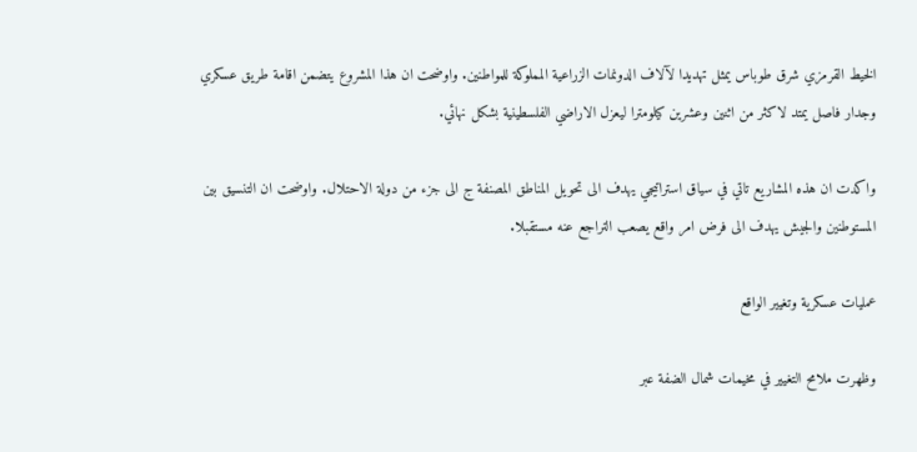الخيط القرمزي شرق طوباس يمثل تهديدا لآلاف الدونمات الزراعية المملوكة للمواطنين. واوضحت ان هذا المشروع يتضمن اقامة طريق عسكري وجدار فاصل يمتد لاكثر من اثنين وعشرين كيلومترا ليعزل الاراضي الفلسطينية بشكل نهائي.

واكدت ان هذه المشاريع تاتي في سياق استراتيجي يهدف الى تحويل المناطق المصنفة ج الى جزء من دولة الاحتلال. واوضحت ان التنسيق بين المستوطنين والجيش يهدف الى فرض امر واقع يصعب التراجع عنه مستقبلا.

عمليات عسكرية وتغيير الواقع

وظهرت ملامح التغيير في مخيمات شمال الضفة عبر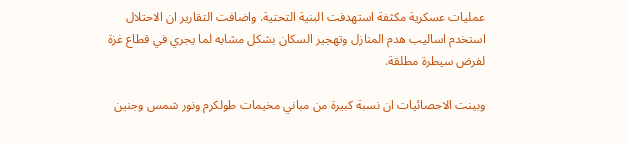عمليات عسكرية مكثفة استهدفت البنية التحتية. واضافت التقارير ان الاحتلال استخدم اساليب هدم المنازل وتهجير السكان بشكل مشابه لما يجري في قطاع غزة لفرض سيطرة مطلقة.

وبينت الاحصائيات ان نسبة كبيرة من مباني مخيمات طولكرم ونور شمس وجنين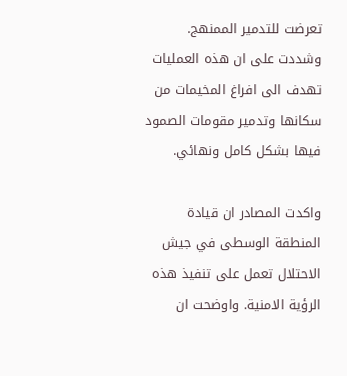تعرضت للتدمير الممنهج. وشددت على ان هذه العمليات تهدف الى افراغ المخيمات من سكانها وتدمير مقومات الصمود فيها بشكل كامل ونهائي.

واكدت المصادر ان قيادة المنطقة الوسطى في جيش الاحتلال تعمل على تنفيذ هذه الرؤية الامنية. واوضحت ان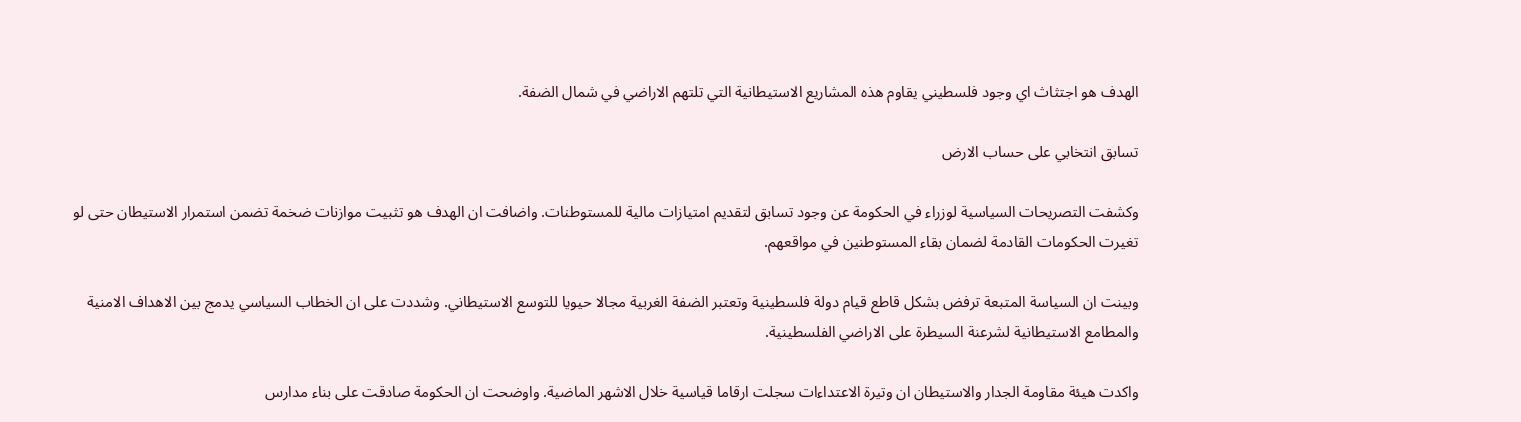الهدف هو اجتثاث اي وجود فلسطيني يقاوم هذه المشاريع الاستيطانية التي تلتهم الاراضي في شمال الضفة.

تسابق انتخابي على حساب الارض

وكشفت التصريحات السياسية لوزراء في الحكومة عن وجود تسابق لتقديم امتيازات مالية للمستوطنات. واضافت ان الهدف هو تثبيت موازنات ضخمة تضمن استمرار الاستيطان حتى لو تغيرت الحكومات القادمة لضمان بقاء المستوطنين في مواقعهم.

وبينت ان السياسة المتبعة ترفض بشكل قاطع قيام دولة فلسطينية وتعتبر الضفة الغربية مجالا حيويا للتوسع الاستيطاني. وشددت على ان الخطاب السياسي يدمج بين الاهداف الامنية والمطامع الاستيطانية لشرعنة السيطرة على الاراضي الفلسطينية.

واكدت هيئة مقاومة الجدار والاستيطان ان وتيرة الاعتداءات سجلت ارقاما قياسية خلال الاشهر الماضية. واوضحت ان الحكومة صادقت على بناء مدارس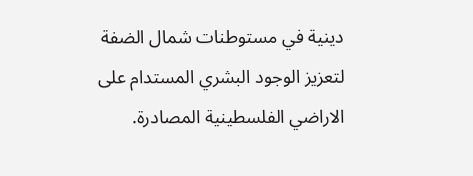دينية في مستوطنات شمال الضفة لتعزيز الوجود البشري المستدام على الاراضي الفلسطينية المصادرة.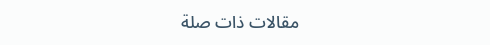مقالات ذات صلة